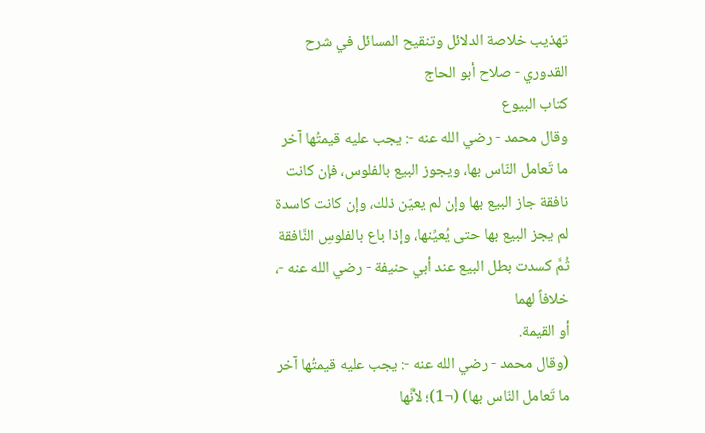تهذيب خلاصة الدلائل وتنقيح المسائل في شرح القدوري - صلاح أبو الحاج
كتاب البيوع
وقال محمد - رضي الله عنه -: يجب عليه قيمتُها آخر ما تَعامل النّاس بها، ويجوز البيع بالفلوس، فإن كانت نافقة جاز البيع بها وإن لم يعيّن ذلك، وإن كانت كاسدة لم يجز البيع بها حتى يُعيِّنها، وإذا باع بالفلوسِ النَّافقة ثُمَّ كسدت بطل البيع عند أبي حنيفة - رضي الله عنه -، خلافاً لهما
أو القيمة.
(وقال محمد - رضي الله عنه -: يجب عليه قيمتُها آخر ما تَعامل النّاس بها) (¬1)؛ لأنَّها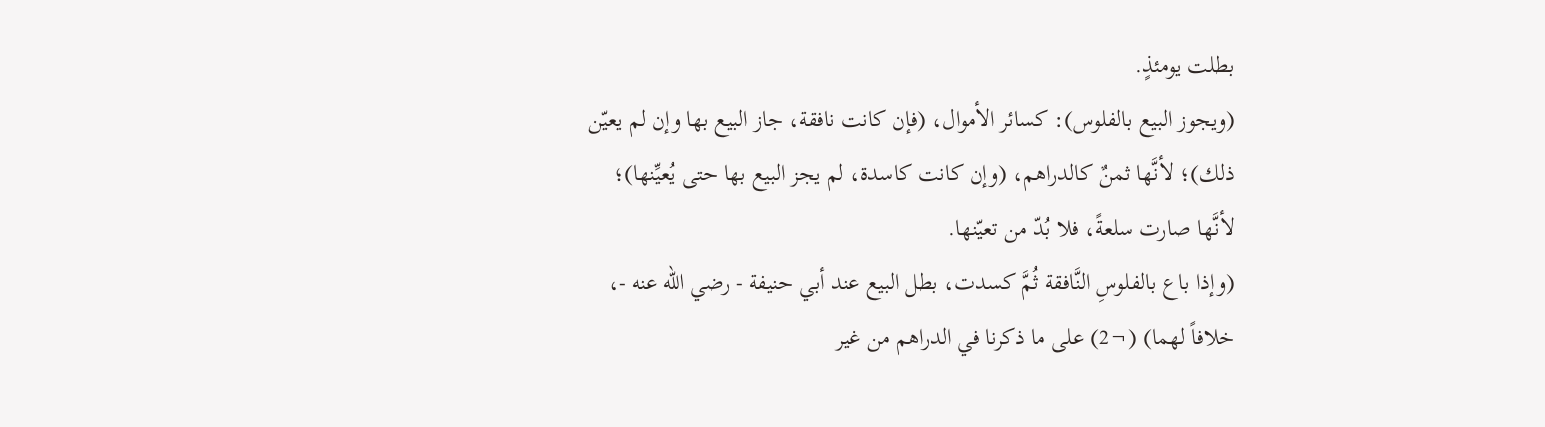بطلت يومئذٍ.
(ويجوز البيع بالفلوس): كسائر الأموال، (فإن كانت نافقة، جاز البيع بها وإن لم يعيّن ذلك)؛ لأنَّها ثمنٌ كالدراهم، (وإن كانت كاسدة، لم يجز البيع بها حتى يُعيِّنها)؛ لأنَّها صارت سلعةً، فلا بُدّ من تعيّنها.
(وإذا باع بالفلوسِ النَّافقة ثُمَّ كسدت، بطل البيع عند أبي حنيفة - رضي الله عنه -، خلافاً لهما) (¬2) على ما ذكرنا في الدراهم من غير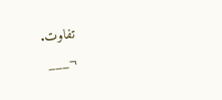تفاوت.
¬___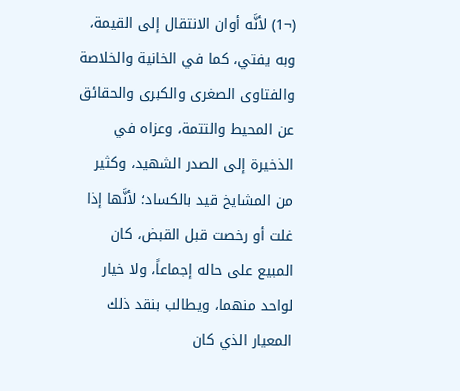(¬1) لأنَّه أوان الانتقال إلى القيمة، وبه يفتي، كما في الخانية والخلاصة والفتاوى الصغرى والكبرى والحقائق عن المحيط والتتمة، وعزاه في الذخيرة إلى الصدر الشهيد، وكثير من المشايخ قيد بالكساد؛ لأنَّها إذا غلت أو رخصت قبل القبض، كان المبيع على حاله إجماعاً، ولا خيار لواحد منهما، ويطالب بنقد ذلك المعيار الذي كان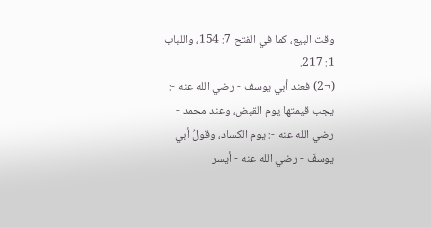وقت البيع، كما في الفتح 7: 154، واللباب 1: 217.
(¬2) فعند أبي يوسف - رضي الله عنه -: يجب قيمتها يوم القبض، وعند محمد - رضي الله عنه -: يوم الكساد، وقولُ أبي يوسفَ - رضي الله عنه - أيسر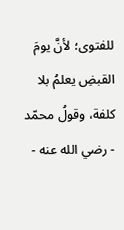للفتوى؛ لأنَّ يومَ القبضِ يعلمُ بلا كلفة، وقولُ محمّد - رضي الله عنه -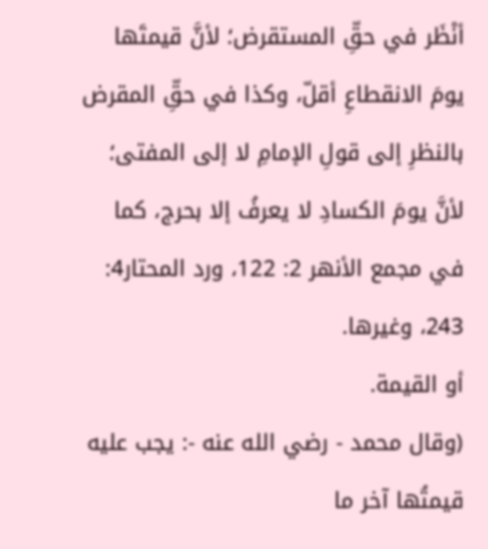أنْظَر في حقِّ المستقرض؛ لأنَّ قيمتَها يومَ الانقطاعِ أقلّ، وكذا في حقِّ المقرض بالنظرِ إلى قولِ الإمامِ لا إلى المفتى؛ لأنَّ يومَ الكسادِ لا يعرفُ إلا بحرج، كما في مجمع الأنهر 2: 122، ورد المحتار4: 243، وغيرها.
أو القيمة.
(وقال محمد - رضي الله عنه -: يجب عليه قيمتُها آخر ما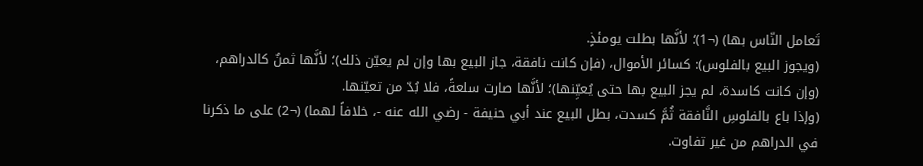تَعامل النّاس بها) (¬1)؛ لأنَّها بطلت يومئذٍ.
(ويجوز البيع بالفلوس): كسائر الأموال، (فإن كانت نافقة، جاز البيع بها وإن لم يعيّن ذلك)؛ لأنَّها ثمنٌ كالدراهم، (وإن كانت كاسدة، لم يجز البيع بها حتى يُعيِّنها)؛ لأنَّها صارت سلعةً، فلا بُدّ من تعيّنها.
(وإذا باع بالفلوسِ النَّافقة ثُمَّ كسدت، بطل البيع عند أبي حنيفة - رضي الله عنه -، خلافاً لهما) (¬2) على ما ذكرنا في الدراهم من غير تفاوت.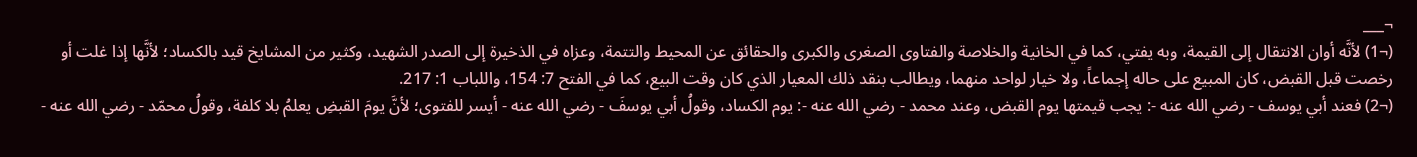¬___
(¬1) لأنَّه أوان الانتقال إلى القيمة، وبه يفتي، كما في الخانية والخلاصة والفتاوى الصغرى والكبرى والحقائق عن المحيط والتتمة، وعزاه في الذخيرة إلى الصدر الشهيد، وكثير من المشايخ قيد بالكساد؛ لأنَّها إذا غلت أو رخصت قبل القبض، كان المبيع على حاله إجماعاً، ولا خيار لواحد منهما، ويطالب بنقد ذلك المعيار الذي كان وقت البيع، كما في الفتح 7: 154، واللباب 1: 217.
(¬2) فعند أبي يوسف - رضي الله عنه -: يجب قيمتها يوم القبض، وعند محمد - رضي الله عنه -: يوم الكساد، وقولُ أبي يوسفَ - رضي الله عنه - أيسر للفتوى؛ لأنَّ يومَ القبضِ يعلمُ بلا كلفة، وقولُ محمّد - رضي الله عنه -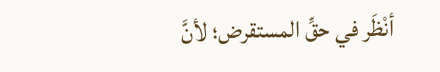أنْظَر في حقِّ المستقرض؛ لأنَّ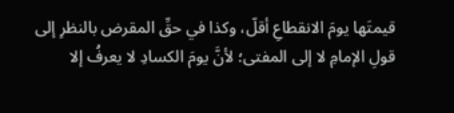قيمتَها يومَ الانقطاعِ أقلّ، وكذا في حقِّ المقرض بالنظرِ إلى قولِ الإمامِ لا إلى المفتى؛ لأنَّ يومَ الكسادِ لا يعرفُ إلا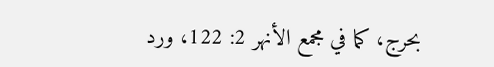بحرج، كما في مجمع الأنهر 2: 122، ورد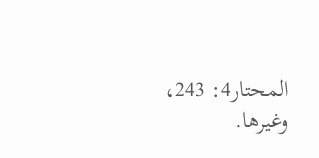المحتار4: 243، وغيرها.